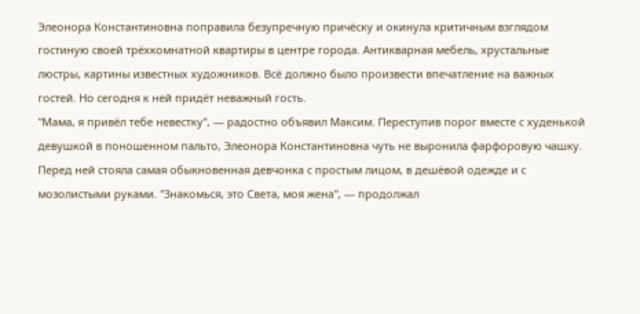Элеонора Константиновна поправила безупречную причёску и окинула критичным взглядом гостиную своей трёхкомнатной квартиры в центре города. Антикварная мебель, хрустальные люстры, картины известных художников. Всё должно было произвести впечатление на важных гостей. Но сегодня к ней придёт неважный гость.
"Мама, я привёл тебе невестку", — радостно объявил Максим. Переступив порог вместе с худенькой девушкой в поношенном пальто, Элеонора Константиновна чуть не выронила фарфоровую чашку. Перед ней стояла самая обыкновенная девчонка с простым лицом, в дешёвой одежде и с мозолистыми руками. "Знакомься, это Света, моя жена", — продолжал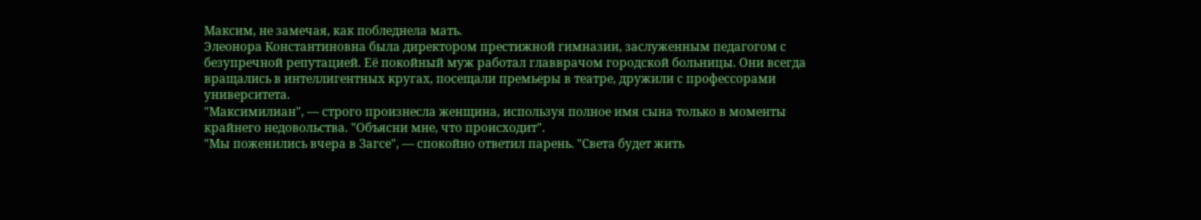Максим, не замечая, как побледнела мать.
Элеонора Константиновна была директором престижной гимназии, заслуженным педагогом с безупречной репутацией. Её покойный муж работал главврачом городской больницы. Они всегда вращались в интеллигентных кругах, посещали премьеры в театре, дружили с профессорами университета.
"Максимилиан", — строго произнесла женщина, используя полное имя сына только в моменты крайнего недовольства. "Объясни мне, что происходит".
"Мы поженились вчера в Загсе", — спокойно ответил парень. "Света будет жить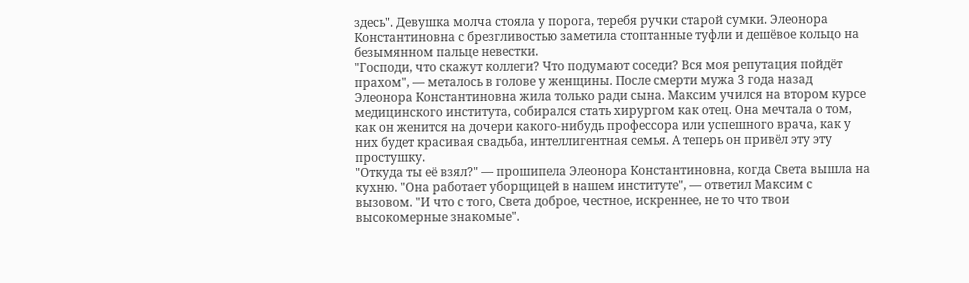здесь". Девушка молча стояла у порога, теребя ручки старой сумки. Элеонора Константиновна с брезгливостью заметила стоптанные туфли и дешёвое кольцо на безымянном пальце невестки.
"Господи, что скажут коллеги? Что подумают соседи? Вся моя репутация пойдёт прахом", — металось в голове у женщины. После смерти мужа 3 года назад Элеонора Константиновна жила только ради сына. Максим учился на втором курсе медицинского института, собирался стать хирургом как отец. Она мечтала о том, как он женится на дочери какого-нибудь профессора или успешного врача, как у них будет красивая свадьба, интеллигентная семья. А теперь он привёл эту эту простушку.
"Откуда ты её взял?" — прошипела Элеонора Константиновна, когда Света вышла на кухню. "Она работает уборщицей в нашем институте", — ответил Максим с вызовом. "И что с того, Света доброе, честное, искреннее, не то что твои высокомерные знакомые".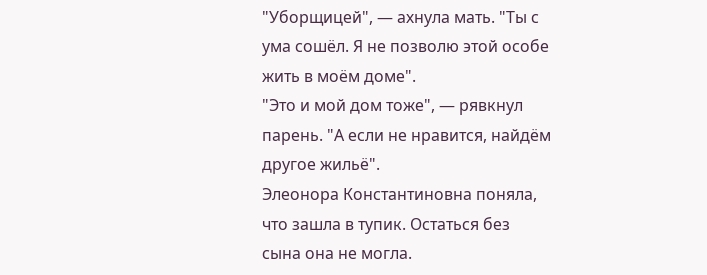"Уборщицей", — ахнула мать. "Ты с ума сошёл. Я не позволю этой особе жить в моём доме".
"Это и мой дом тоже", — рявкнул парень. "А если не нравится, найдём другое жильё".
Элеонора Константиновна поняла, что зашла в тупик. Остаться без сына она не могла.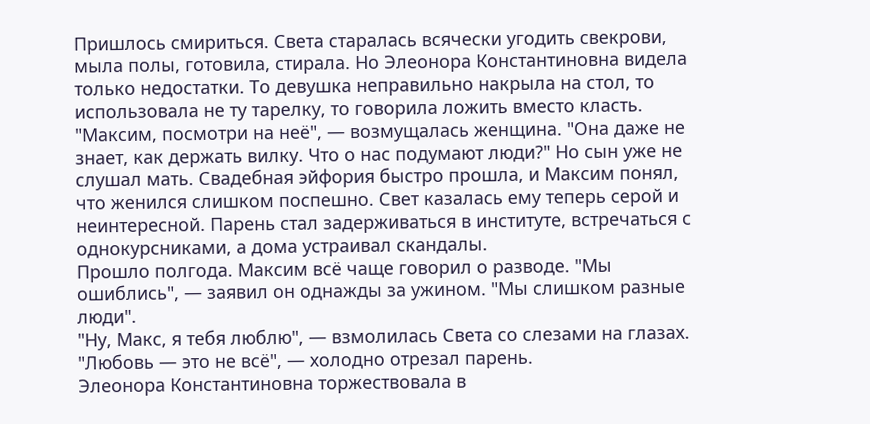Пришлось смириться. Света старалась всячески угодить свекрови, мыла полы, готовила, стирала. Но Элеонора Константиновна видела только недостатки. То девушка неправильно накрыла на стол, то использовала не ту тарелку, то говорила ложить вместо класть.
"Максим, посмотри на неё", — возмущалась женщина. "Она даже не знает, как держать вилку. Что о нас подумают люди?" Но сын уже не слушал мать. Свадебная эйфория быстро прошла, и Максим понял, что женился слишком поспешно. Свет казалась ему теперь серой и неинтересной. Парень стал задерживаться в институте, встречаться с однокурсниками, а дома устраивал скандалы.
Прошло полгода. Максим всё чаще говорил о разводе. "Мы ошиблись", — заявил он однажды за ужином. "Мы слишком разные люди".
"Ну, Макс, я тебя люблю", — взмолилась Света со слезами на глазах.
"Любовь — это не всё", — холодно отрезал парень.
Элеонора Константиновна торжествовала в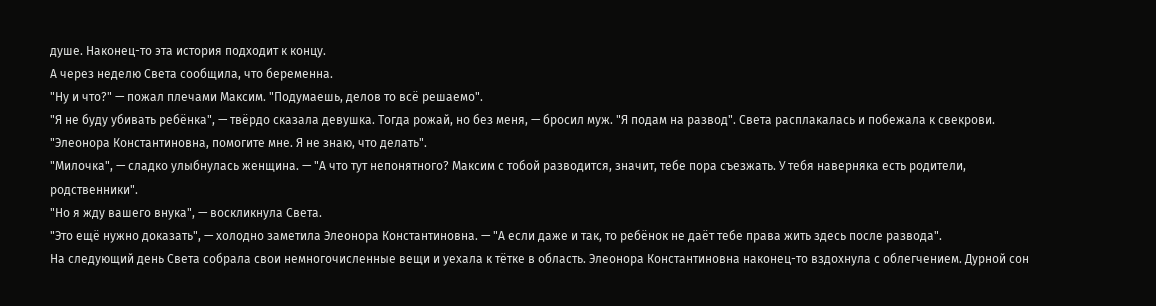душе. Наконец-то эта история подходит к концу.
А через неделю Света сообщила, что беременна.
"Ну и что?" — пожал плечами Максим. "Подумаешь, делов то всё решаемо".
"Я не буду убивать ребёнка", — твёрдо сказала девушка. Тогда рожай, но без меня, — бросил муж. "Я подам на развод". Света расплакалась и побежала к свекрови. "Элеонора Константиновна, помогите мне. Я не знаю, что делать".
"Милочка", — сладко улыбнулась женщина. — "А что тут непонятного? Максим с тобой разводится, значит, тебе пора съезжать. У тебя наверняка есть родители, родственники".
"Но я жду вашего внука", — воскликнула Света.
"Это ещё нужно доказать", — холодно заметила Элеонора Константиновна. — "А если даже и так, то ребёнок не даёт тебе права жить здесь после развода".
На следующий день Света собрала свои немногочисленные вещи и уехала к тётке в область. Элеонора Константиновна наконец-то вздохнула с облегчением. Дурной сон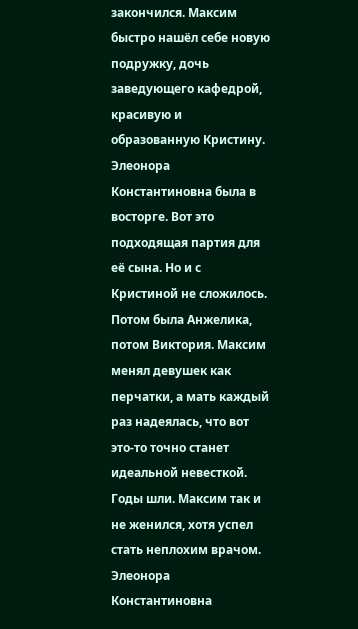закончился. Максим быстро нашёл себе новую подружку, дочь заведующего кафедрой, красивую и образованную Кристину. Элеонора Константиновна была в восторге. Вот это подходящая партия для её сына. Но и с Кристиной не сложилось. Потом была Анжелика, потом Виктория. Максим менял девушек как перчатки, а мать каждый раз надеялась, что вот это-то точно станет идеальной невесткой.
Годы шли. Максим так и не женился, хотя успел стать неплохим врачом. Элеонора Константиновна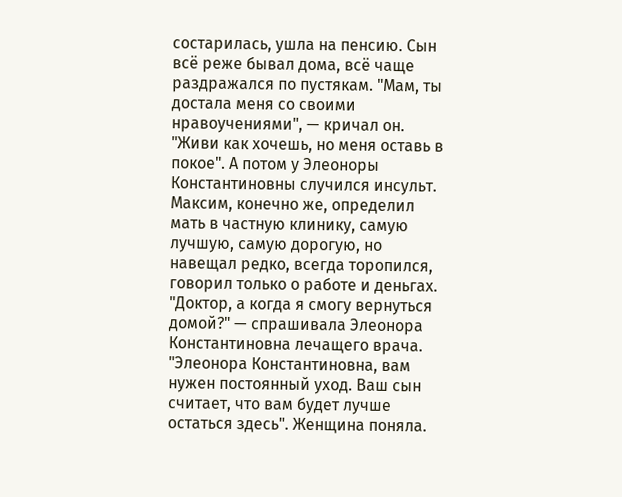состарилась, ушла на пенсию. Сын всё реже бывал дома, всё чаще раздражался по пустякам. "Мам, ты достала меня со своими нравоучениями", — кричал он. "Живи как хочешь, но меня оставь в покое". А потом у Элеоноры Константиновны случился инсульт. Максим, конечно же, определил мать в частную клинику, самую лучшую, самую дорогую, но навещал редко, всегда торопился, говорил только о работе и деньгах.
"Доктор, а когда я смогу вернуться домой?" — спрашивала Элеонора Константиновна лечащего врача.
"Элеонора Константиновна, вам нужен постоянный уход. Ваш сын считает, что вам будет лучше остаться здесь". Женщина поняла.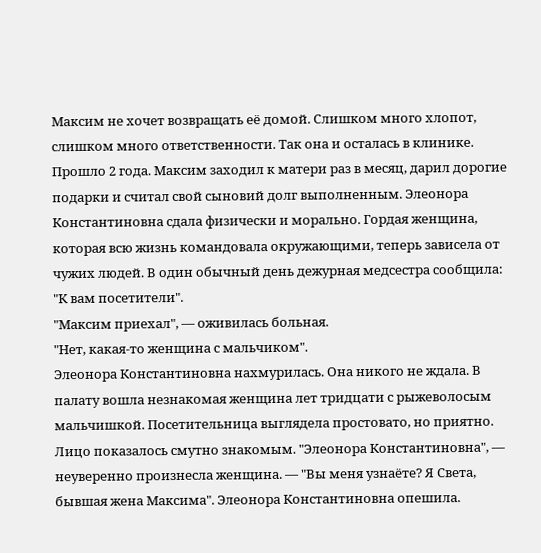Максим не хочет возвращать её домой. Слишком много хлопот, слишком много ответственности. Так она и осталась в клинике.
Прошло 2 года. Максим заходил к матери раз в месяц, дарил дорогие подарки и считал свой сыновий долг выполненным. Элеонора Константиновна сдала физически и морально. Гордая женщина, которая всю жизнь командовала окружающими, теперь зависела от чужих людей. В один обычный день дежурная медсестра сообщила: "К вам посетители".
"Максим приехал", — оживилась больная.
"Нет, какая-то женщина с мальчиком".
Элеонора Константиновна нахмурилась. Она никого не ждала. В палату вошла незнакомая женщина лет тридцати с рыжеволосым мальчишкой. Посетительница выглядела простовато, но приятно. Лицо показалось смутно знакомым. "Элеонора Константиновна", — неуверенно произнесла женщина. — "Вы меня узнаёте? Я Света, бывшая жена Максима". Элеонора Константиновна опешила.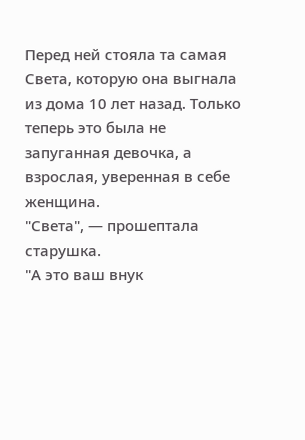Перед ней стояла та самая Света, которую она выгнала из дома 10 лет назад. Только теперь это была не запуганная девочка, а взрослая, уверенная в себе женщина.
"Света", — прошептала старушка.
"А это ваш внук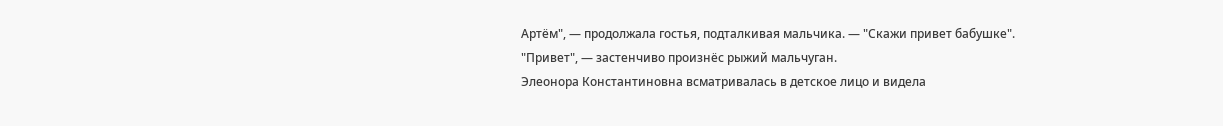Артём", — продолжала гостья, подталкивая мальчика. — "Скажи привет бабушке".
"Привет", — застенчиво произнёс рыжий мальчуган.
Элеонора Константиновна всматривалась в детское лицо и видела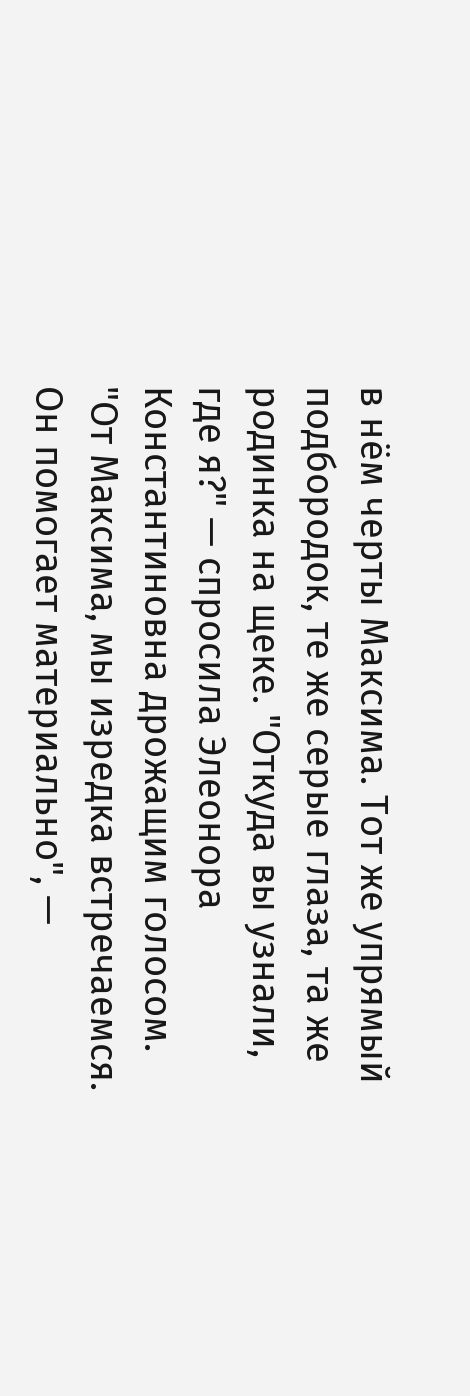в нём черты Максима. Тот же упрямый подбородок, те же серые глаза, та же родинка на щеке. "Откуда вы узнали, где я?" — спросила Элеонора Константиновна дрожащим голосом.
"От Максима, мы изредка встречаемся. Он помогает материально", —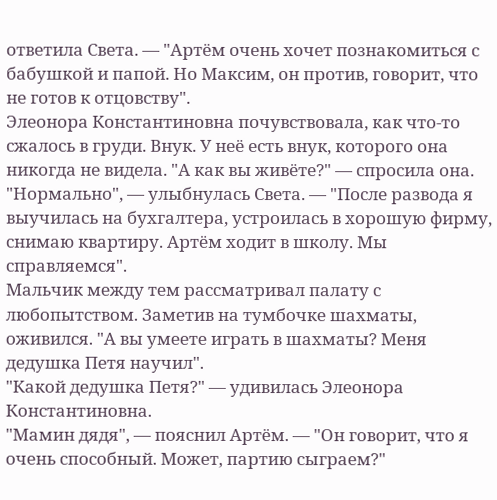ответила Света. — "Артём очень хочет познакомиться с бабушкой и папой. Но Максим, он против, говорит, что не готов к отцовству".
Элеонора Константиновна почувствовала, как что-то сжалось в груди. Внук. У неё есть внук, которого она никогда не видела. "А как вы живёте?" — спросила она.
"Нормально", — улыбнулась Света. — "После развода я выучилась на бухгалтера, устроилась в хорошую фирму, снимаю квартиру. Артём ходит в школу. Мы справляемся".
Мальчик между тем рассматривал палату с любопытством. Заметив на тумбочке шахматы, оживился. "А вы умеете играть в шахматы? Меня дедушка Петя научил".
"Какой дедушка Петя?" — удивилась Элеонора Константиновна.
"Мамин дядя", — пояснил Артём. — "Он говорит, что я очень способный. Может, партию сыграем?"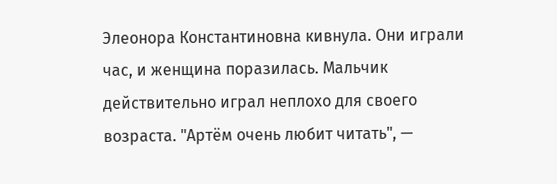Элеонора Константиновна кивнула. Они играли час, и женщина поразилась. Мальчик действительно играл неплохо для своего возраста. "Артём очень любит читать", —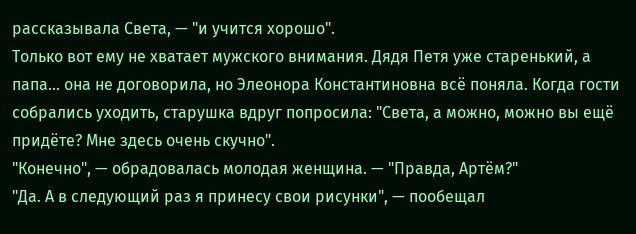рассказывала Света, — "и учится хорошо".
Только вот ему не хватает мужского внимания. Дядя Петя уже старенький, а папа… она не договорила, но Элеонора Константиновна всё поняла. Когда гости собрались уходить, старушка вдруг попросила: "Света, а можно, можно вы ещё придёте? Мне здесь очень скучно".
"Конечно", — обрадовалась молодая женщина. — "Правда, Артём?"
"Да. А в следующий раз я принесу свои рисунки", — пообещал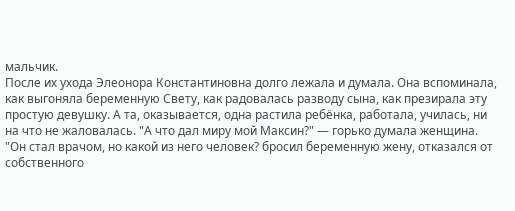мальчик.
После их ухода Элеонора Константиновна долго лежала и думала. Она вспоминала, как выгоняла беременную Свету, как радовалась разводу сына, как презирала эту простую девушку. А та, оказывается, одна растила ребёнка, работала, училась, ни на что не жаловалась. "А что дал миру мой Максин?" — горько думала женщина. "Он стал врачом, но какой из него человек? бросил беременную жену, отказался от собственного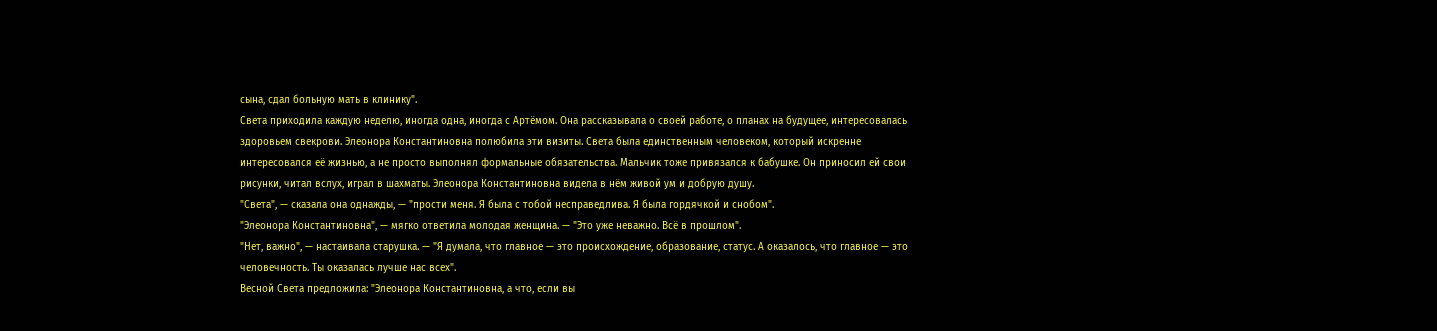сына, сдал больную мать в клинику".
Света приходила каждую неделю, иногда одна, иногда с Артёмом. Она рассказывала о своей работе, о планах на будущее, интересовалась здоровьем свекрови. Элеонора Константиновна полюбила эти визиты. Света была единственным человеком, который искренне интересовался её жизнью, а не просто выполнял формальные обязательства. Мальчик тоже привязался к бабушке. Он приносил ей свои рисунки, читал вслух, играл в шахматы. Элеонора Константиновна видела в нём живой ум и добрую душу.
"Света", — сказала она однажды, — "прости меня. Я была с тобой несправедлива. Я была гордячкой и снобом".
"Элеонора Константиновна", — мягко ответила молодая женщина. — "Это уже неважно. Всё в прошлом".
"Нет, важно", — настаивала старушка. — "Я думала, что главное — это происхождение, образование, статус. А оказалось, что главное — это человечность. Ты оказалась лучше нас всех".
Весной Света предложила: "Элеонора Константиновна, а что, если вы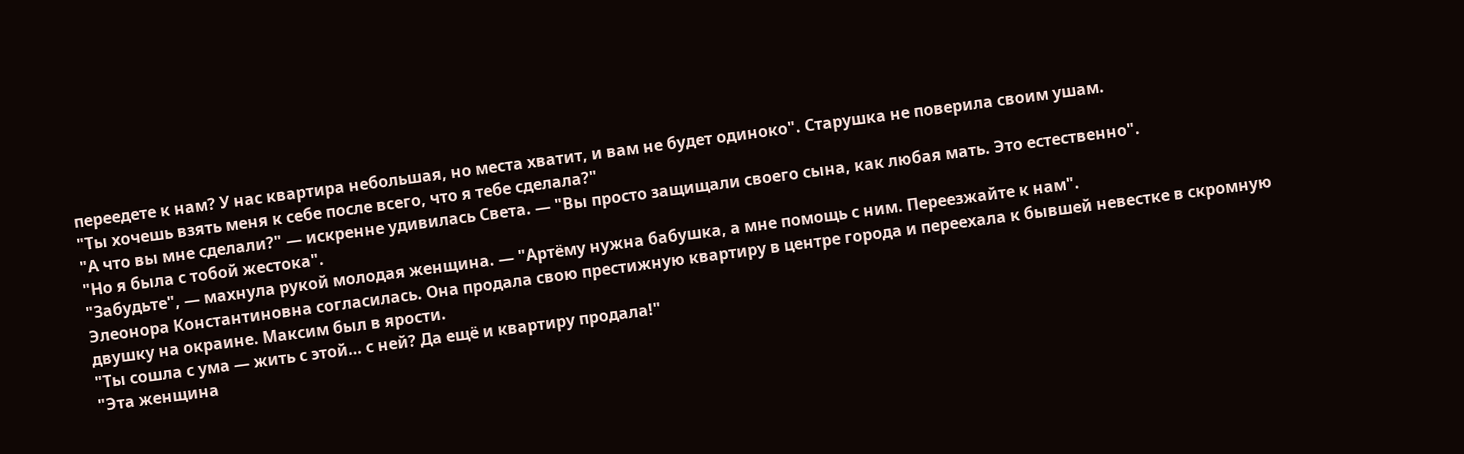переедете к нам? У нас квартира небольшая, но места хватит, и вам не будет одиноко". Старушка не поверила своим ушам.
"Ты хочешь взять меня к себе после всего, что я тебе сделала?"
"А что вы мне сделали?" — искренне удивилась Света. — "Вы просто защищали своего сына, как любая мать. Это естественно".
"Но я была с тобой жестока".
"Забудьте", — махнула рукой молодая женщина. — "Артёму нужна бабушка, а мне помощь с ним. Переезжайте к нам".
Элеонора Константиновна согласилась. Она продала свою престижную квартиру в центре города и переехала к бывшей невестке в скромную двушку на окраине. Максим был в ярости.
"Ты сошла с ума — жить с этой… с ней? Да ещё и квартиру продала!"
"Эта женщина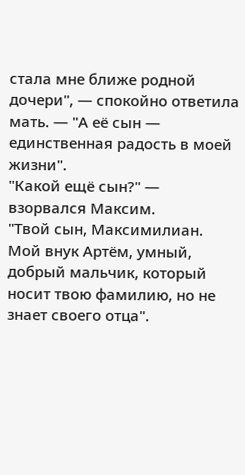стала мне ближе родной дочери", — спокойно ответила мать. — "А её сын — единственная радость в моей жизни".
"Какой ещё сын?" — взорвался Максим.
"Твой сын, Максимилиан. Мой внук Артём, умный, добрый мальчик, который носит твою фамилию, но не знает своего отца".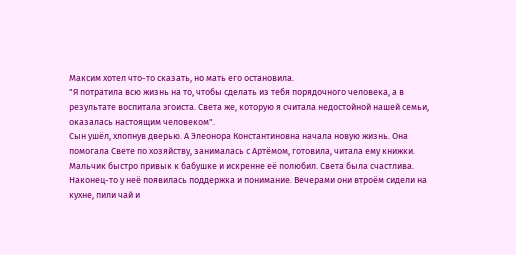Максим хотел что-то сказать, но мать его остановила.
"Я потратила всю жизнь на то, чтобы сделать из тебя порядочного человека, а в результате воспитала эгоиста. Света же, которую я считала недостойной нашей семьи, оказалась настоящим человеком".
Сын ушёл, хлопнув дверью. А Элеонора Константиновна начала новую жизнь. Она помогала Свете по хозяйству, занималась с Артёмом, готовила, читала ему книжки. Мальчик быстро привык к бабушке и искренне её полюбил. Света была счастлива. Наконец-то у неё появилась поддержка и понимание. Вечерами они втроём сидели на кухне, пили чай и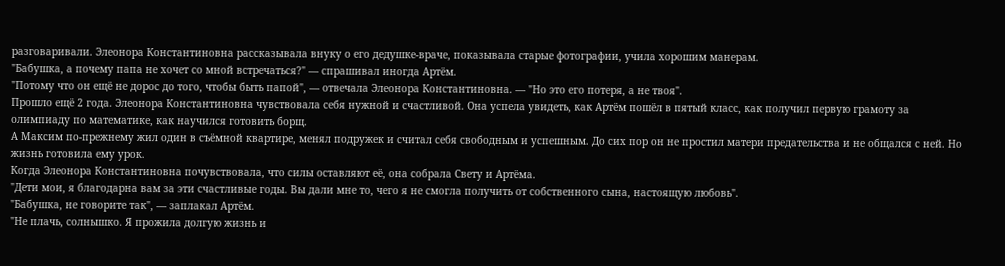разговаривали. Элеонора Константиновна рассказывала внуку о его дедушке-враче, показывала старые фотографии, учила хорошим манерам.
"Бабушка, а почему папа не хочет со мной встречаться?" — спрашивал иногда Артём.
"Потому что он ещё не дорос до того, чтобы быть папой", — отвечала Элеонора Константиновна. — "Но это его потеря, а не твоя".
Прошло ещё 2 года. Элеонора Константиновна чувствовала себя нужной и счастливой. Она успела увидеть, как Артём пошёл в пятый класс, как получил первую грамоту за олимпиаду по математике, как научился готовить борщ.
А Максим по-прежнему жил один в съёмной квартире, менял подружек и считал себя свободным и успешным. До сих пор он не простил матери предательства и не общался с ней. Но жизнь готовила ему урок.
Когда Элеонора Константиновна почувствовала, что силы оставляют её, она собрала Свету и Артёма.
"Дети мои, я благодарна вам за эти счастливые годы. Вы дали мне то, чего я не смогла получить от собственного сына, настоящую любовь".
"Бабушка, не говорите так", — заплакал Артём.
"Не плачь, солнышко. Я прожила долгую жизнь и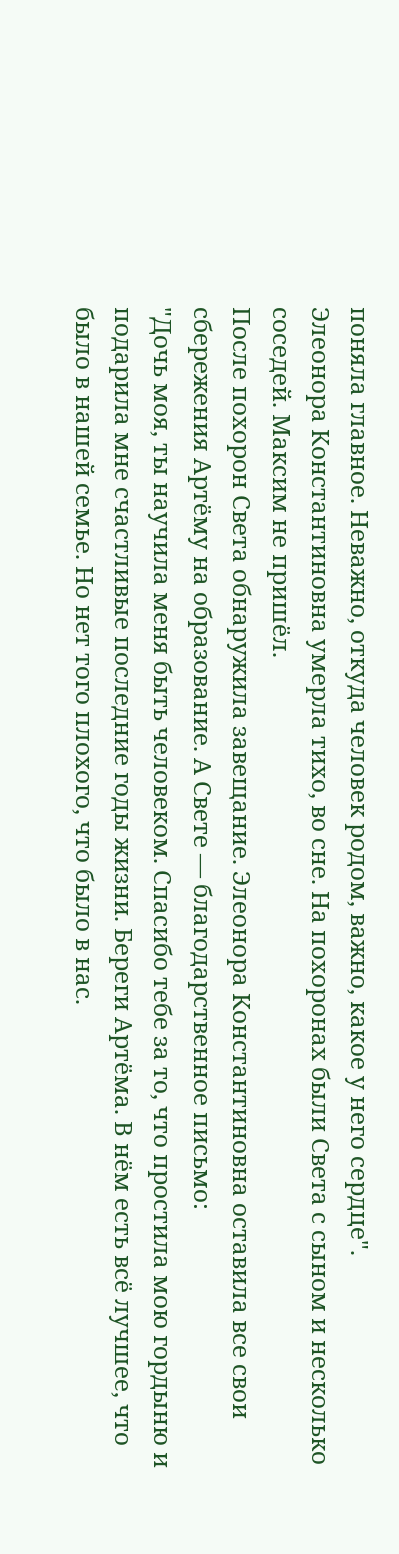поняла главное. Неважно, откуда человек родом, важно, какое у него сердце".
Элеонора Константиновна умерла тихо, во сне. На похоронах были Света с сыном и несколько соседей. Максим не пришёл.
После похорон Света обнаружила завещание. Элеонора Константиновна оставила все свои сбережения Артёму на образование. А Свете — благодарственное письмо:
"Дочь моя, ты научила меня быть человеком. Спасибо тебе за то, что простила мою гордыню и подарила мне счастливые последние годы жизни. Береги Артёма. В нём есть всё лучшее, что было в нашей семье. Но нет того плохого, что было в нас.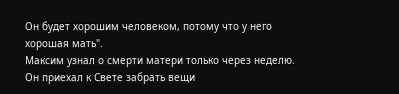Он будет хорошим человеком, потому что у него хорошая мать".
Максим узнал о смерти матери только через неделю. Он приехал к Свете забрать вещи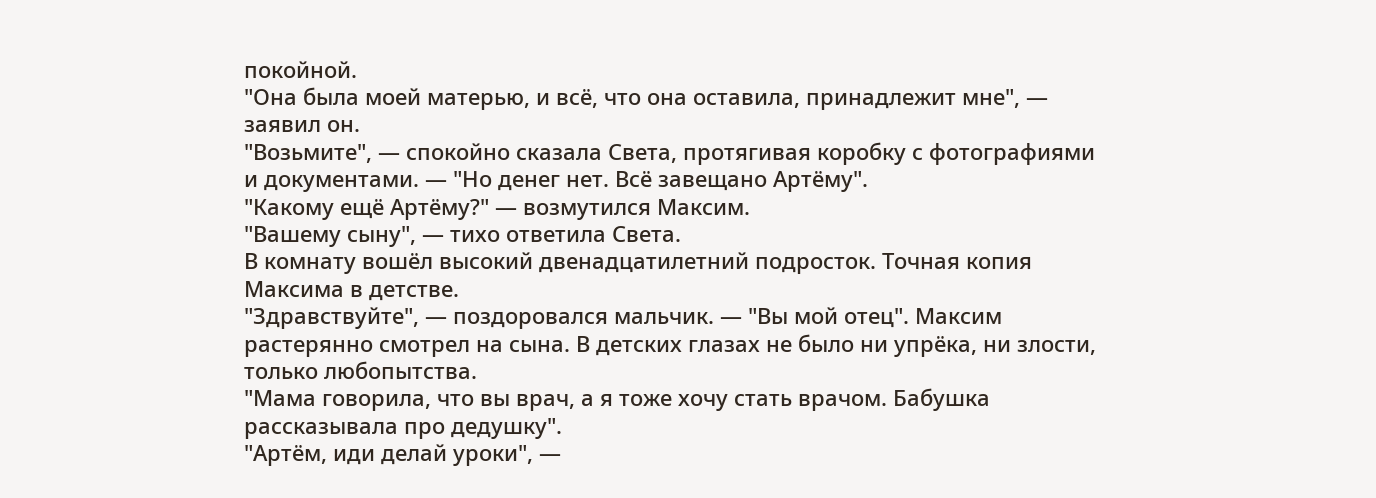покойной.
"Она была моей матерью, и всё, что она оставила, принадлежит мне", — заявил он.
"Возьмите", — спокойно сказала Света, протягивая коробку с фотографиями и документами. — "Но денег нет. Всё завещано Артёму".
"Какому ещё Артёму?" — возмутился Максим.
"Вашему сыну", — тихо ответила Света.
В комнату вошёл высокий двенадцатилетний подросток. Точная копия Максима в детстве.
"Здравствуйте", — поздоровался мальчик. — "Вы мой отец". Максим растерянно смотрел на сына. В детских глазах не было ни упрёка, ни злости, только любопытства.
"Мама говорила, что вы врач, а я тоже хочу стать врачом. Бабушка рассказывала про дедушку".
"Артём, иди делай уроки", —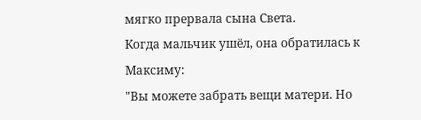мягко прервала сына Света.
Когда мальчик ушёл, она обратилась к Максиму:
"Вы можете забрать вещи матери. Но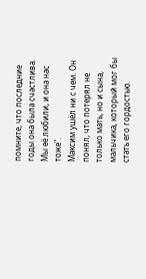помните, что последние годы она была счастлива. Мы её любили, и она нас тоже".
Максим ушёл ни с чем. Он понял, что потерял не только мать, но и сына, мальчика, который мог бы стать его гордостью.